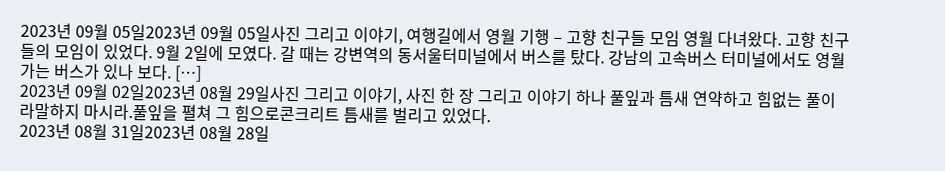2023년 09월 05일2023년 09월 05일사진 그리고 이야기, 여행길에서 영월 기행 – 고향 친구들 모임 영월 다녀왔다. 고향 친구들의 모임이 있었다. 9월 2일에 모였다. 갈 때는 강변역의 동서울터미널에서 버스를 탔다. 강남의 고속버스 터미널에서도 영월가는 버스가 있나 보다. […]
2023년 09월 02일2023년 08월 29일사진 그리고 이야기, 사진 한 장 그리고 이야기 하나 풀잎과 틈새 연약하고 힘없는 풀이라말하지 마시라.풀잎을 펼쳐 그 힘으로콘크리트 틈새를 벌리고 있었다.
2023년 08월 31일2023년 08월 28일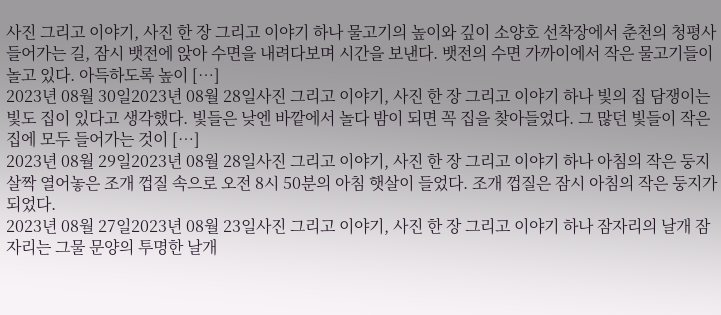사진 그리고 이야기, 사진 한 장 그리고 이야기 하나 물고기의 높이와 깊이 소양호 선착장에서 춘천의 청평사 들어가는 길, 잠시 뱃전에 앉아 수면을 내려다보며 시간을 보낸다. 뱃전의 수면 가까이에서 작은 물고기들이 놀고 있다. 아득하도록 높이 […]
2023년 08월 30일2023년 08월 28일사진 그리고 이야기, 사진 한 장 그리고 이야기 하나 빛의 집 담쟁이는 빛도 집이 있다고 생각했다. 빛들은 낮엔 바깥에서 놀다 밤이 되면 꼭 집을 찾아들었다. 그 많던 빛들이 작은 집에 모두 들어가는 것이 […]
2023년 08월 29일2023년 08월 28일사진 그리고 이야기, 사진 한 장 그리고 이야기 하나 아침의 작은 둥지 살짝 열어놓은 조개 껍질 속으로 오전 8시 50분의 아침 햇살이 들었다. 조개 껍질은 잠시 아침의 작은 둥지가 되었다.
2023년 08월 27일2023년 08월 23일사진 그리고 이야기, 사진 한 장 그리고 이야기 하나 잠자리의 날개 잠자리는 그물 문양의 투명한 날개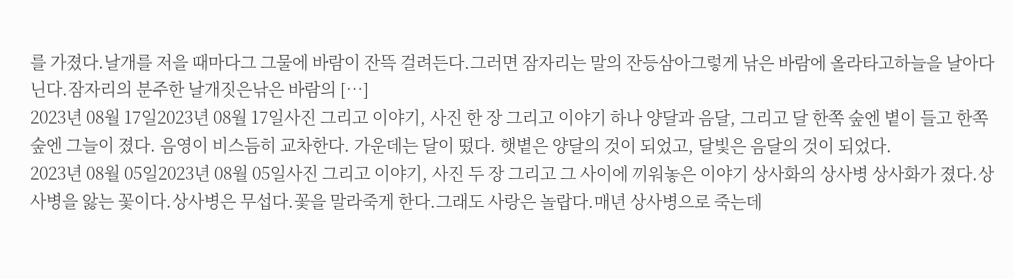를 가졌다.날개를 저을 때마다그 그물에 바람이 잔뜩 걸려든다.그러면 잠자리는 말의 잔등삼아그렇게 낚은 바람에 올라타고하늘을 날아다닌다.잠자리의 분주한 날개짓은낚은 바람의 […]
2023년 08월 17일2023년 08월 17일사진 그리고 이야기, 사진 한 장 그리고 이야기 하나 양달과 음달, 그리고 달 한쪽 숲엔 볕이 들고 한쪽 숲엔 그늘이 졌다. 음영이 비스듬히 교차한다. 가운데는 달이 떴다. 햇볕은 양달의 것이 되었고, 달빛은 음달의 것이 되었다.
2023년 08월 05일2023년 08월 05일사진 그리고 이야기, 사진 두 장 그리고 그 사이에 끼워놓은 이야기 상사화의 상사병 상사화가 졌다.상사병을 앓는 꽃이다.상사병은 무섭다.꽃을 말라죽게 한다.그래도 사랑은 놀랍다.매년 상사병으로 죽는데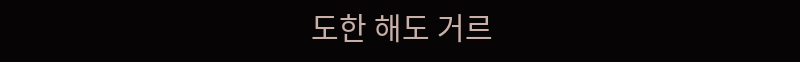도한 해도 거르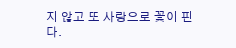지 않고 또 사랑으로 꽃이 핀다.